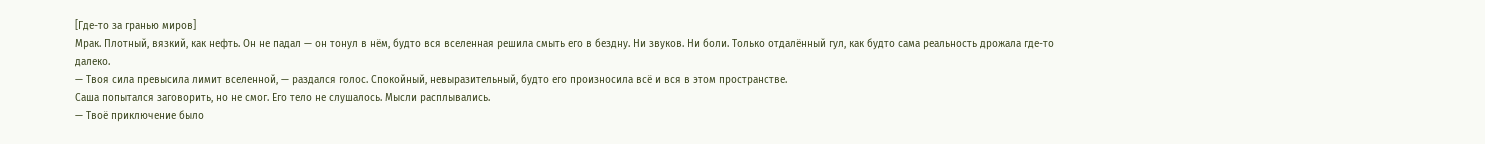[Где-то за гранью миров]
Мрак. Плотный, вязкий, как нефть. Он не падал — он тонул в нём, будто вся вселенная решила смыть его в бездну. Ни звуков. Ни боли. Только отдалённый гул, как будто сама реальность дрожала где-то далеко.
— Твоя сила превысила лимит вселенной, — раздался голос. Спокойный, невыразительный, будто его произносила всё и вся в этом пространстве.
Саша попытался заговорить, но не смог. Его тело не слушалось. Мысли расплывались.
— Твоё приключение было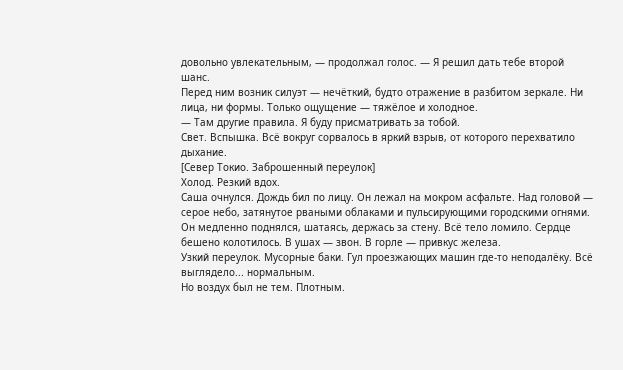довольно увлекательным, — продолжал голос. — Я решил дать тебе второй шанс.
Перед ним возник силуэт — нечёткий, будто отражение в разбитом зеркале. Ни лица, ни формы. Только ощущение — тяжёлое и холодное.
— Там другие правила. Я буду присматривать за тобой.
Свет. Вспышка. Всё вокруг сорвалось в яркий взрыв, от которого перехватило дыхание.
[Север Токио. Заброшенный переулок]
Холод. Резкий вдох.
Саша очнулся. Дождь бил по лицу. Он лежал на мокром асфальте. Над головой — серое небо, затянутое рваными облаками и пульсирующими городскими огнями.
Он медленно поднялся, шатаясь, держась за стену. Всё тело ломило. Сердце бешено колотилось. В ушах — звон. В горле — привкус железа.
Узкий переулок. Мусорные баки. Гул проезжающих машин где-то неподалёку. Всё выглядело... нормальным.
Но воздух был не тем. Плотным.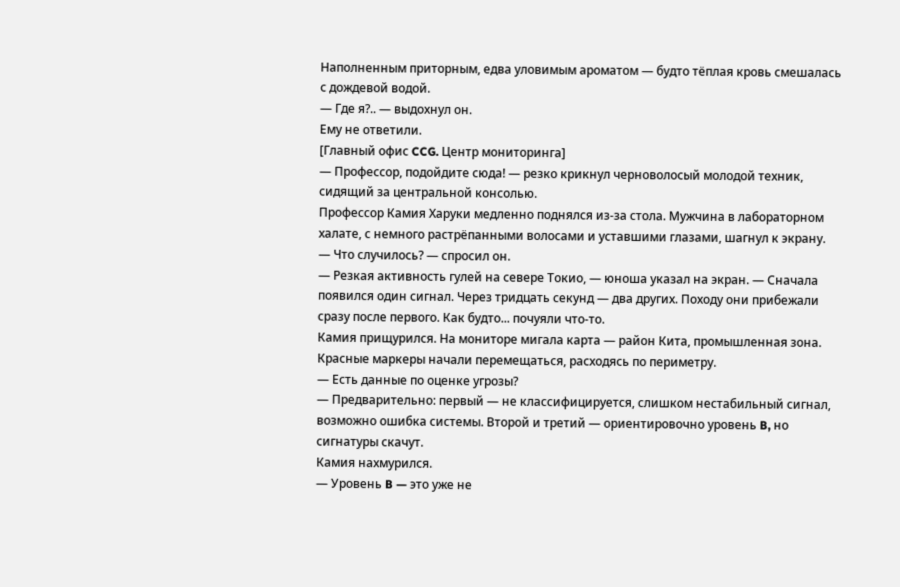Наполненным приторным, едва уловимым ароматом — будто тёплая кровь смешалась с дождевой водой.
— Где я?.. — выдохнул он.
Ему не ответили.
[Главный офис CCG. Центр мониторинга]
— Профессор, подойдите сюда! — резко крикнул черноволосый молодой техник, сидящий за центральной консолью.
Профессор Камия Харуки медленно поднялся из-за стола. Мужчина в лабораторном халате, с немного растрёпанными волосами и уставшими глазами, шагнул к экрану.
— Что случилось? — спросил он.
— Резкая активность гулей на севере Токио, — юноша указал на экран. — Сначала появился один сигнал. Через тридцать секунд — два других. Походу они прибежали сразу после первого. Как будто... почуяли что-то.
Камия прищурился. На мониторе мигала карта — район Кита, промышленная зона. Красные маркеры начали перемещаться, расходясь по периметру.
— Есть данные по оценке угрозы?
— Предварительно: первый — не классифицируется, слишком нестабильный сигнал, возможно ошибка системы. Второй и третий — ориентировочно уровень B, но сигнатуры скачут.
Камия нахмурился.
— Уровень B — это уже не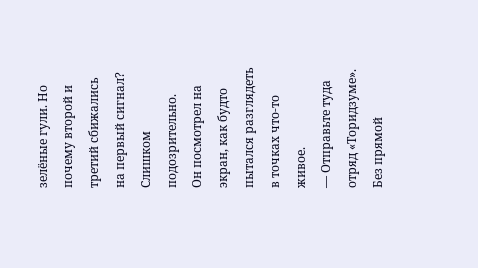зелёные гули. Но почему второй и третий сбижались на первый сигнал? Слишком подозрительно.
Он посмотрел на экран, как будто пытался разглядеть в точках что-то живое.
— Отправьте туда отряд «Торидзуме». Без прямой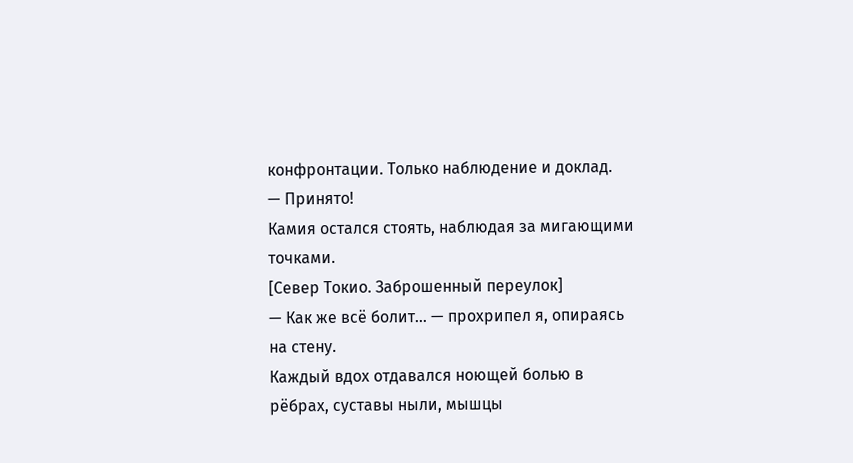конфронтации. Только наблюдение и доклад.
— Принято!
Камия остался стоять, наблюдая за мигающими точками.
[Север Токио. Заброшенный переулок]
— Как же всё болит… — прохрипел я, опираясь на стену.
Каждый вдох отдавался ноющей болью в рёбрах, суставы ныли, мышцы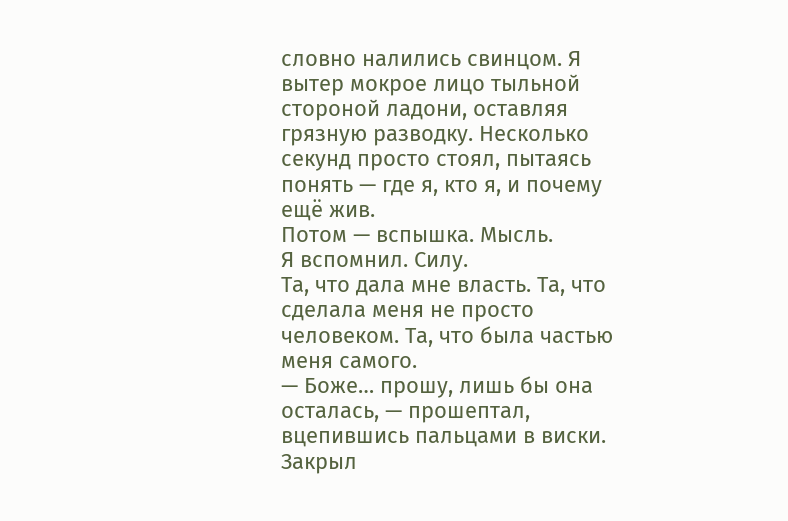словно налились свинцом. Я вытер мокрое лицо тыльной стороной ладони, оставляя грязную разводку. Несколько секунд просто стоял, пытаясь понять — где я, кто я, и почему ещё жив.
Потом — вспышка. Мысль.
Я вспомнил. Силу.
Та, что дала мне власть. Та, что сделала меня не просто человеком. Та, что была частью меня самого.
— Боже… прошу, лишь бы она осталась, — прошептал, вцепившись пальцами в виски.
Закрыл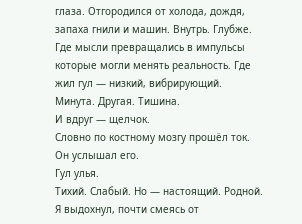глаза. Отгородился от холода, дождя, запаха гнили и машин. Внутрь. Глубже. Где мысли превращались в импульсы которые могли менять реальность. Где жил гул — низкий, вибрирующий.
Минута. Другая. Тишина.
И вдруг — щелчок.
Словно по костному мозгу прошёл ток. Он услышал его.
Гул улья.
Тихий. Слабый. Но — настоящий. Родной.
Я выдохнул, почти смеясь от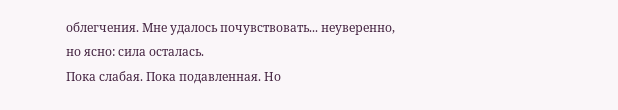облегчения. Мне удалось почувствовать... неуверенно, но ясно: сила осталась.
Пока слабая. Пока подавленная. Но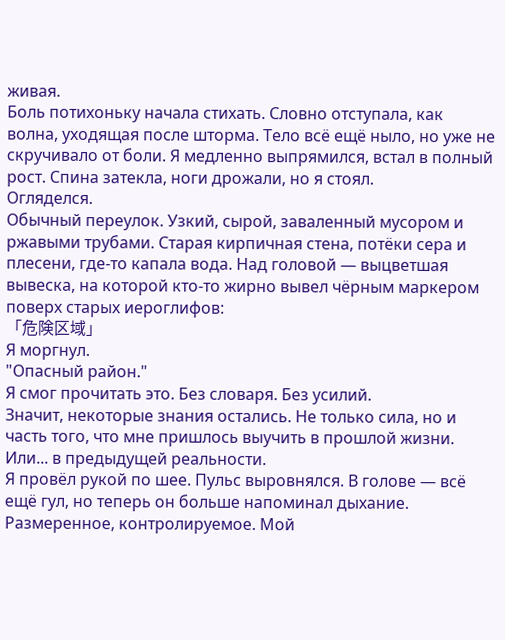живая.
Боль потихоньку начала стихать. Словно отступала, как волна, уходящая после шторма. Тело всё ещё ныло, но уже не скручивало от боли. Я медленно выпрямился, встал в полный рост. Спина затекла, ноги дрожали, но я стоял.
Огляделся.
Обычный переулок. Узкий, сырой, заваленный мусором и ржавыми трубами. Старая кирпичная стена, потёки сера и плесени, где-то капала вода. Над головой — выцветшая вывеска, на которой кто-то жирно вывел чёрным маркером поверх старых иероглифов:
「危険区域」
Я моргнул.
"Опасный район."
Я смог прочитать это. Без словаря. Без усилий.
Значит, некоторые знания остались. Не только сила, но и часть того, что мне пришлось выучить в прошлой жизни. Или... в предыдущей реальности.
Я провёл рукой по шее. Пульс выровнялся. В голове — всё ещё гул, но теперь он больше напоминал дыхание. Размеренное, контролируемое. Мой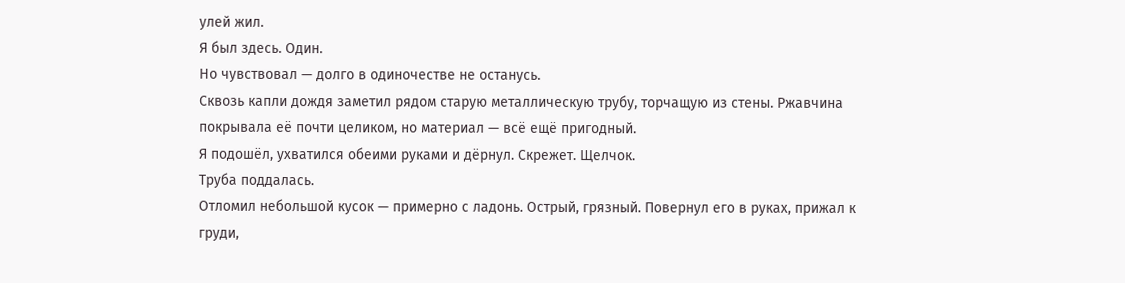улей жил.
Я был здесь. Один.
Но чувствовал — долго в одиночестве не останусь.
Сквозь капли дождя заметил рядом старую металлическую трубу, торчащую из стены. Ржавчина покрывала её почти целиком, но материал — всё ещё пригодный.
Я подошёл, ухватился обеими руками и дёрнул. Скрежет. Щелчок.
Труба поддалась.
Отломил небольшой кусок — примерно с ладонь. Острый, грязный. Повернул его в руках, прижал к груди,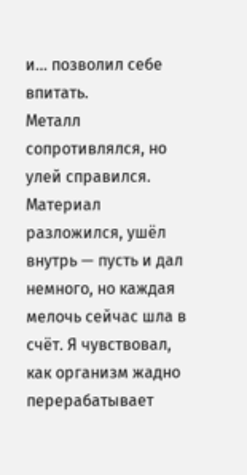и… позволил себе впитать.
Металл сопротивлялся, но улей справился. Материал разложился, ушёл внутрь — пусть и дал немного, но каждая мелочь сейчас шла в счёт. Я чувствовал, как организм жадно перерабатывает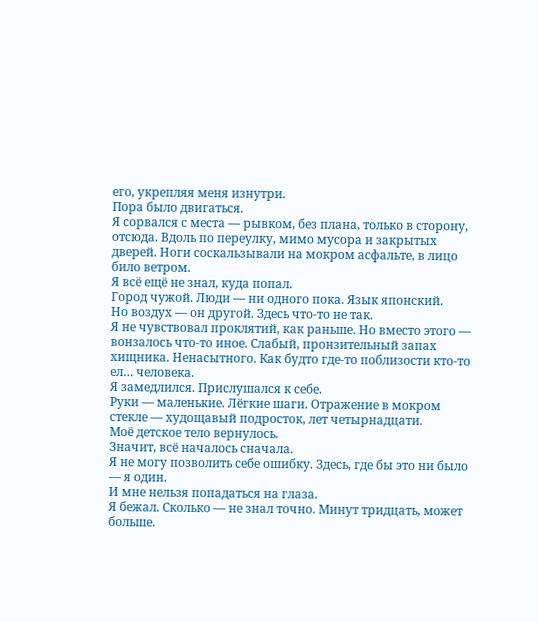его, укрепляя меня изнутри.
Пора было двигаться.
Я сорвался с места — рывком, без плана, только в сторону, отсюда. Вдоль по переулку, мимо мусора и закрытых дверей. Ноги соскальзывали на мокром асфальте, в лицо било ветром.
Я всё ещё не знал, куда попал.
Город чужой. Люди — ни одного пока. Язык японский.
Но воздух — он другой. Здесь что-то не так.
Я не чувствовал проклятий, как раньше. Но вместо этого — вонзалось что-то иное. Слабый, пронзительный запах хищника. Ненасытного. Как будто где-то поблизости кто-то ел… человека.
Я замедлился. Прислушался к себе.
Руки — маленькие. Лёгкие шаги. Отражение в мокром стекле — худощавый подросток, лет четырнадцати.
Моё детское тело вернулось.
Значит, всё началось сначала.
Я не могу позволить себе ошибку. Здесь, где бы это ни было — я один.
И мне нельзя попадаться на глаза.
Я бежал. Сколько — не знал точно. Минут тридцать, может больше.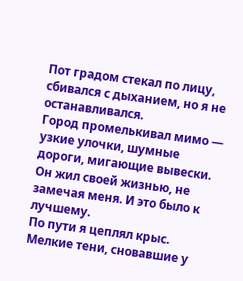Пот градом стекал по лицу, сбивался с дыханием, но я не останавливался.
Город промелькивал мимо — узкие улочки, шумные дороги, мигающие вывески. Он жил своей жизнью, не замечая меня. И это было к лучшему.
По пути я цеплял крыс. Мелкие тени, сновавшие у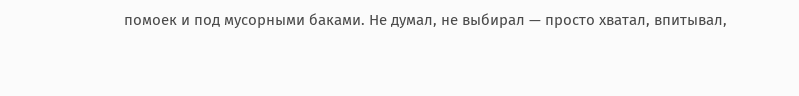помоек и под мусорными баками. Не думал, не выбирал — просто хватал, впитывал,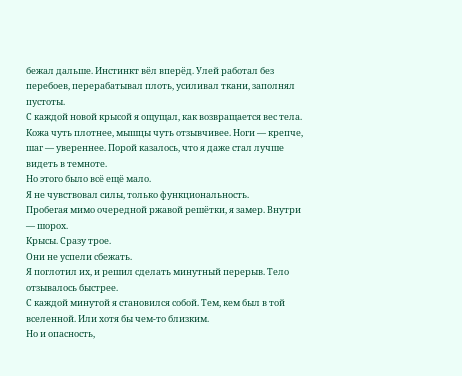бежал дальше. Инстинкт вёл вперёд. Улей работал без перебоев, перерабатывал плоть, усиливал ткани, заполнял пустоты.
С каждой новой крысой я ощущал, как возвращается вес тела. Кожа чуть плотнее, мышцы чуть отзывчивее. Ноги — крепче, шаг — увереннее. Порой казалось, что я даже стал лучше видеть в темноте.
Но этого было всё ещё мало.
Я не чувствовал силы, только функциональность.
Пробегая мимо очередной ржавой решётки, я замер. Внутри — шорох.
Крысы. Сразу трое.
Они не успели сбежать.
Я поглотил их, и решил сделать минутный перерыв. Тело отзывалось быстрее.
С каждой минутой я становился собой. Тем, кем был в той вселенной. Или хотя бы чем-то близким.
Но и опасность,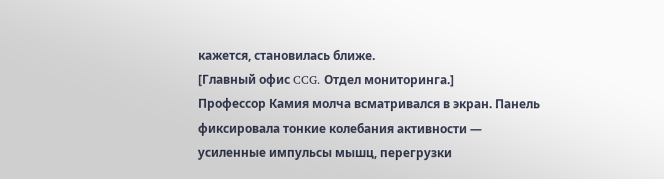кажется, становилась ближе.
[Главный офис CCG. Отдел мониторинга.]
Профессор Камия молча всматривался в экран. Панель фиксировала тонкие колебания активности — усиленные импульсы мышц, перегрузки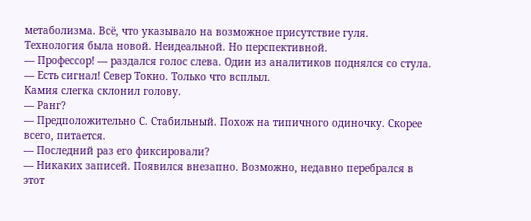метаболизма. Всё, что указывало на возможное присутствие гуля.
Технология была новой. Неидеальной. Но перспективной.
— Профессор! — раздался голос слева. Один из аналитиков поднялся со стула. — Есть сигнал! Север Токио. Только что всплыл.
Камия слегка склонил голову.
— Ранг?
— Предположительно С. Стабильный. Похож на типичного одиночку. Скорее всего, питается.
— Последний раз его фиксировали?
— Никаких записей. Появился внезапно. Возможно, недавно перебрался в этот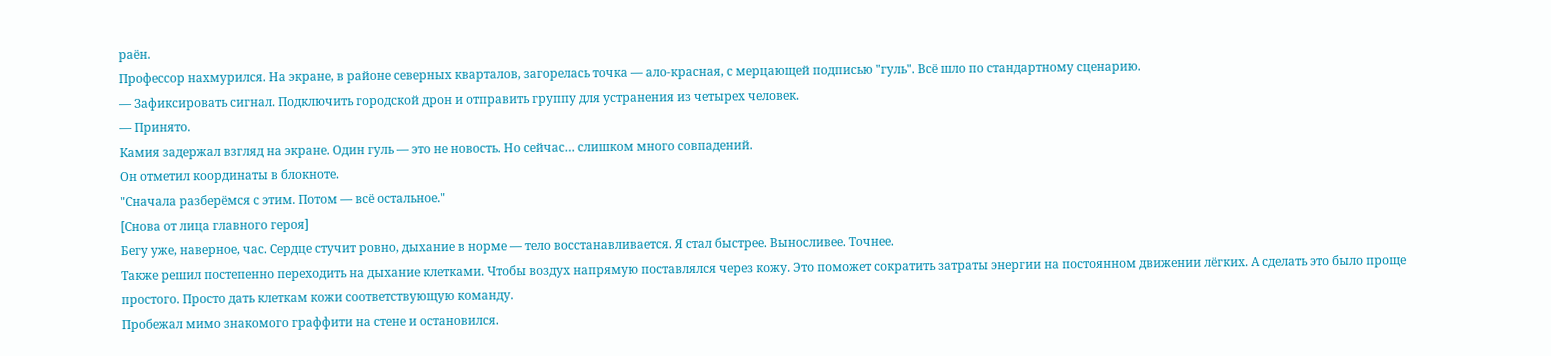раён.
Профессор нахмурился. На экране, в районе северных кварталов, загорелась точка — ало-красная, с мерцающей подписью "гуль". Всё шло по стандартному сценарию.
— Зафиксировать сигнал. Подключить городской дрон и отправить группу для устранения из четырех человек.
— Принято.
Камия задержал взгляд на экране. Один гуль — это не новость. Но сейчас… слишком много совпадений.
Он отметил координаты в блокноте.
"Сначала разберёмся с этим. Потом — всё остальное."
[Снова от лица главного героя]
Бегу уже, наверное, час. Сердце стучит ровно, дыхание в норме — тело восстанавливается. Я стал быстрее. Выносливее. Точнее.
Также решил постепенно переходить на дыхание клетками. Чтобы воздух напрямую поставлялся через кожу. Это поможет сократить затраты энергии на постоянном движении лёгких. А сделать это было проще простого. Просто дать клеткам кожи соответствующую команду.
Пробежал мимо знакомого граффити на стене и остановился.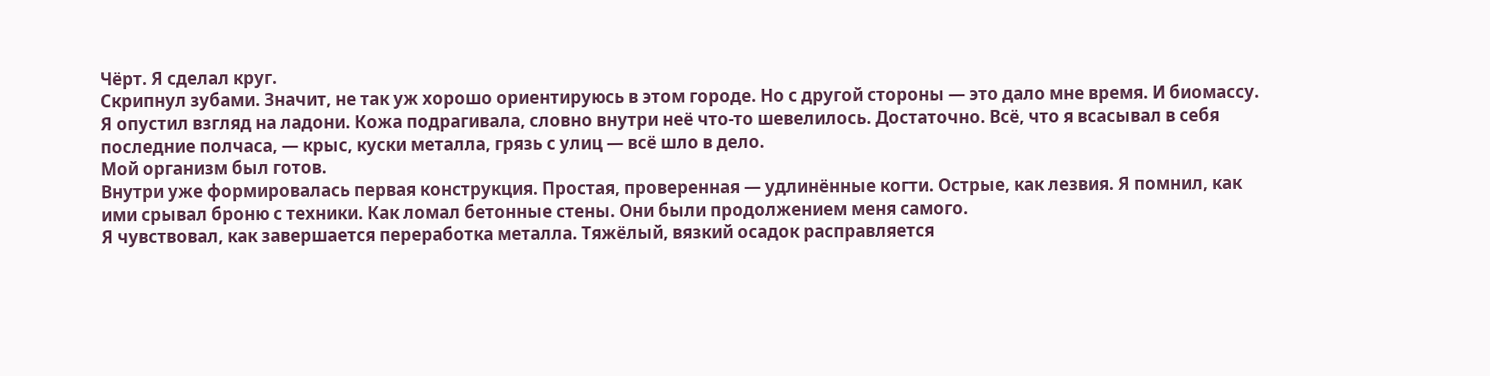Чёрт. Я сделал круг.
Скрипнул зубами. Значит, не так уж хорошо ориентируюсь в этом городе. Но с другой стороны — это дало мне время. И биомассу.
Я опустил взгляд на ладони. Кожа подрагивала, словно внутри неё что-то шевелилось. Достаточно. Всё, что я всасывал в себя последние полчаса, — крыс, куски металла, грязь с улиц — всё шло в дело.
Мой организм был готов.
Внутри уже формировалась первая конструкция. Простая, проверенная — удлинённые когти. Острые, как лезвия. Я помнил, как ими срывал броню с техники. Как ломал бетонные стены. Они были продолжением меня самого.
Я чувствовал, как завершается переработка металла. Тяжёлый, вязкий осадок расправляется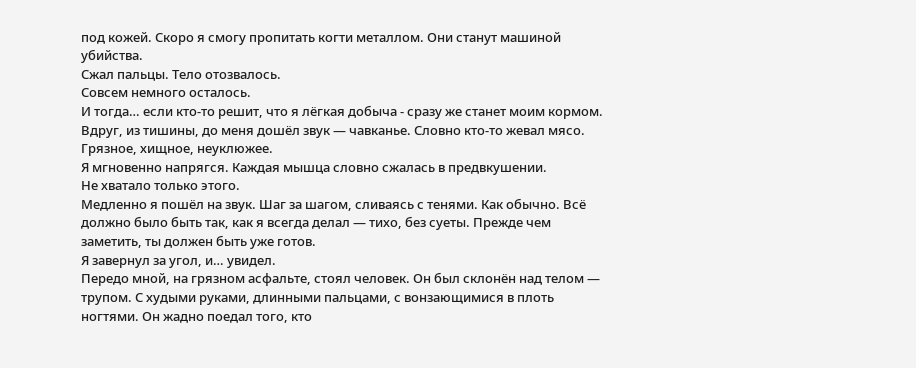под кожей. Скоро я смогу пропитать когти металлом. Они станут машиной убийства.
Сжал пальцы. Тело отозвалось.
Совсем немного осталось.
И тогда… если кто-то решит, что я лёгкая добыча - сразу же станет моим кормом.
Вдруг, из тишины, до меня дошёл звук — чавканье. Словно кто-то жевал мясо. Грязное, хищное, неуклюжее.
Я мгновенно напрягся. Каждая мышца словно сжалась в предвкушении.
Не хватало только этого.
Медленно я пошёл на звук. Шаг за шагом, сливаясь с тенями. Как обычно. Всё должно было быть так, как я всегда делал — тихо, без суеты. Прежде чем заметить, ты должен быть уже готов.
Я завернул за угол, и… увидел.
Передо мной, на грязном асфальте, стоял человек. Он был склонён над телом — трупом. С худыми руками, длинными пальцами, с вонзающимися в плоть ногтями. Он жадно поедал того, кто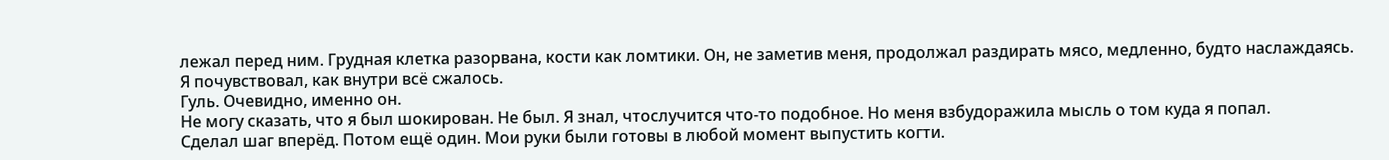лежал перед ним. Грудная клетка разорвана, кости как ломтики. Он, не заметив меня, продолжал раздирать мясо, медленно, будто наслаждаясь.
Я почувствовал, как внутри всё сжалось.
Гуль. Очевидно, именно он.
Не могу сказать, что я был шокирован. Не был. Я знал, чтослучится что-то подобное. Но меня взбудоражила мысль о том куда я попал.
Сделал шаг вперёд. Потом ещё один. Мои руки были готовы в любой момент выпустить когти.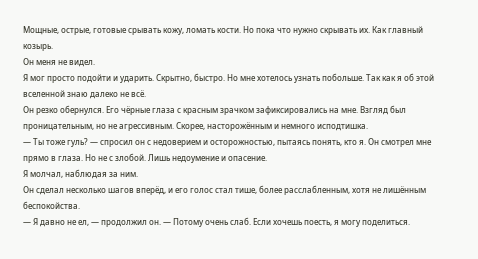Мощные, острые, готовые срывать кожу, ломать кости. Но пока что нужно скрывать их. Как главный козырь.
Он меня не видел.
Я мог просто подойти и ударить. Скрытно, быстро. Но мне хотелось узнать побольше. Так как я об этой вселенной знаю далеко не всё.
Он резко обернулся. Его чёрные глаза с красным зрачком зафиксировались на мне. Взгляд был проницательным, но не агрессивным. Скорее, насторожённым и немного исподтишка.
— Ты тоже гуль? — спросил он с недоверием и осторожностью, пытаясь понять, кто я. Он смотрел мне прямо в глаза. Но не с злобой. Лишь недоумение и опасение.
Я молчал, наблюдая за ним.
Он сделал несколько шагов вперёд, и его голос стал тише, более расслабленным, хотя не лишённым беспокойства.
— Я давно не ел, — продолжил он. — Потому очень слаб. Если хочешь поесть, я могу поделиться.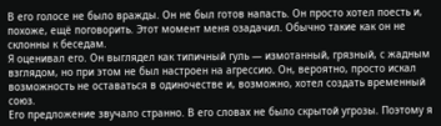В его голосе не было вражды. Он не был готов напасть. Он просто хотел поесть и, похоже, ещё поговорить. Этот момент меня озадачил. Обычно такие как он не склонны к беседам.
Я оценивал его. Он выглядел как типичный гуль — измотанный, грязный, с жадным взглядом, но при этом не был настроен на агрессию. Он, вероятно, просто искал возможность не оставаться в одиночестве и, возможно, хотел создать временный союз.
Его предложение звучало странно. В его словах не было скрытой угрозы. Поэтому я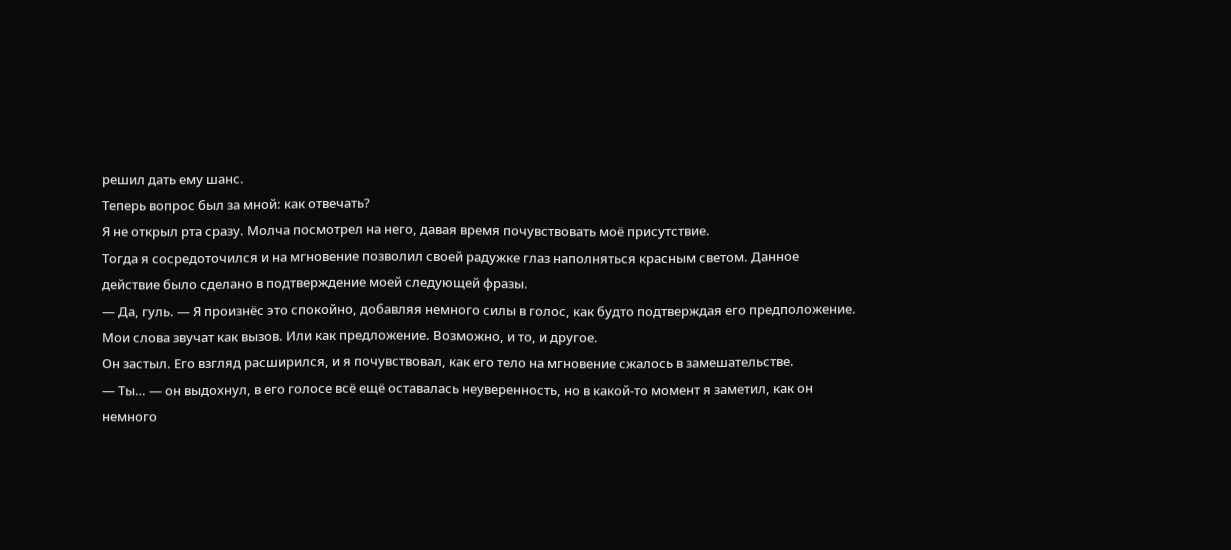решил дать ему шанс.
Теперь вопрос был за мной: как отвечать?
Я не открыл рта сразу. Молча посмотрел на него, давая время почувствовать моё присутствие.
Тогда я сосредоточился и на мгновение позволил своей радужке глаз наполняться красным светом. Данное действие было сделано в подтверждение моей следующей фразы.
— Да, гуль. — Я произнёс это спокойно, добавляя немного силы в голос, как будто подтверждая его предположение.
Мои слова звучат как вызов. Или как предложение. Возможно, и то, и другое.
Он застыл. Его взгляд расширился, и я почувствовал, как его тело на мгновение сжалось в замешательстве.
— Ты… — он выдохнул, в его голосе всё ещё оставалась неуверенность, но в какой-то момент я заметил, как он немного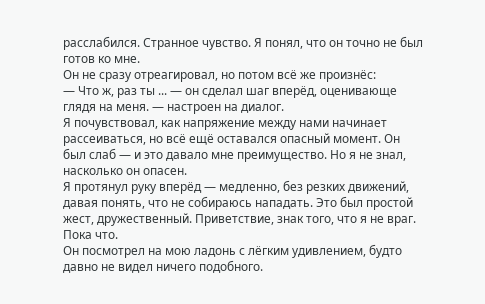расслабился. Странное чувство. Я понял, что он точно не был готов ко мне.
Он не сразу отреагировал, но потом всё же произнёс:
— Что ж, раз ты ... — он сделал шаг вперёд, оценивающе глядя на меня. — настроен на диалог.
Я почувствовал, как напряжение между нами начинает рассеиваться, но всё ещё оставался опасный момент. Он был слаб — и это давало мне преимущество. Но я не знал, насколько он опасен.
Я протянул руку вперёд — медленно, без резких движений, давая понять, что не собираюсь нападать. Это был простой жест, дружественный. Приветствие, знак того, что я не враг. Пока что.
Он посмотрел на мою ладонь с лёгким удивлением, будто давно не видел ничего подобного.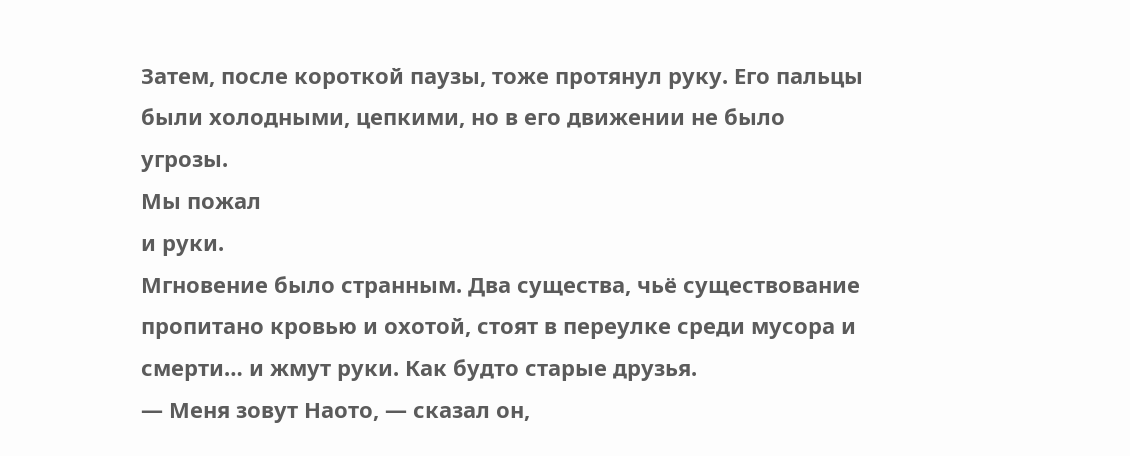Затем, после короткой паузы, тоже протянул руку. Его пальцы были холодными, цепкими, но в его движении не было угрозы.
Мы пожал
и руки.
Мгновение было странным. Два существа, чьё существование пропитано кровью и охотой, стоят в переулке среди мусора и смерти… и жмут руки. Как будто старые друзья.
— Меня зовут Наото, — сказал он,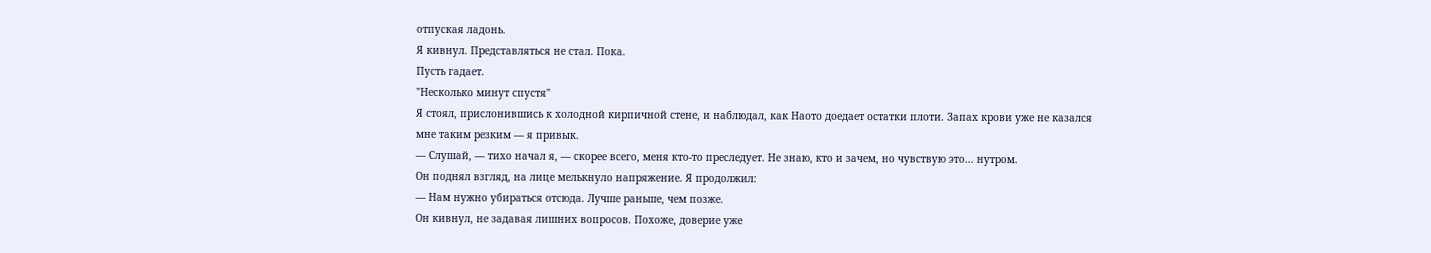отпуская ладонь.
Я кивнул. Представляться не стал. Пока.
Пусть гадает.
"Несколько минут спустя"
Я стоял, прислонившись к холодной кирпичной стене, и наблюдал, как Наото доедает остатки плоти. Запах крови уже не казался мне таким резким — я привык.
— Слушай, — тихо начал я, — скорее всего, меня кто-то преследует. Не знаю, кто и зачем, но чувствую это… нутром.
Он поднял взгляд, на лице мелькнуло напряжение. Я продолжил:
— Нам нужно убираться отсюда. Лучше раньше, чем позже.
Он кивнул, не задавая лишних вопросов. Похоже, доверие уже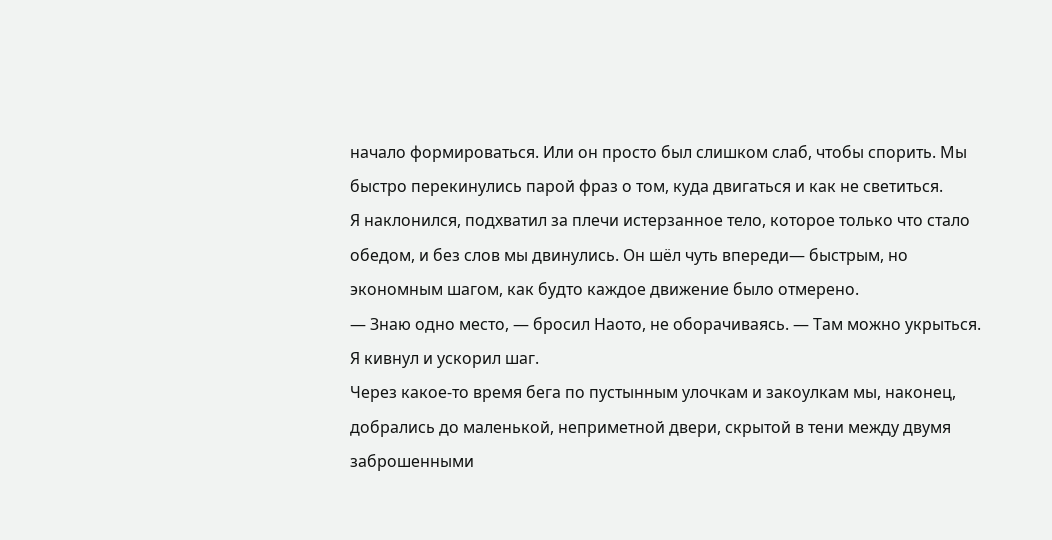начало формироваться. Или он просто был слишком слаб, чтобы спорить. Мы быстро перекинулись парой фраз о том, куда двигаться и как не светиться.
Я наклонился, подхватил за плечи истерзанное тело, которое только что стало обедом, и без слов мы двинулись. Он шёл чуть впереди— быстрым, но экономным шагом, как будто каждое движение было отмерено.
— Знаю одно место, — бросил Наото, не оборачиваясь. — Там можно укрыться.
Я кивнул и ускорил шаг.
Через какое-то время бега по пустынным улочкам и закоулкам мы, наконец, добрались до маленькой, неприметной двери, скрытой в тени между двумя заброшенными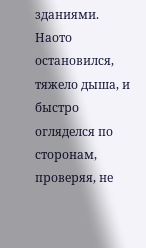зданиями.
Наото остановился, тяжело дыша, и быстро огляделся по сторонам, проверяя, не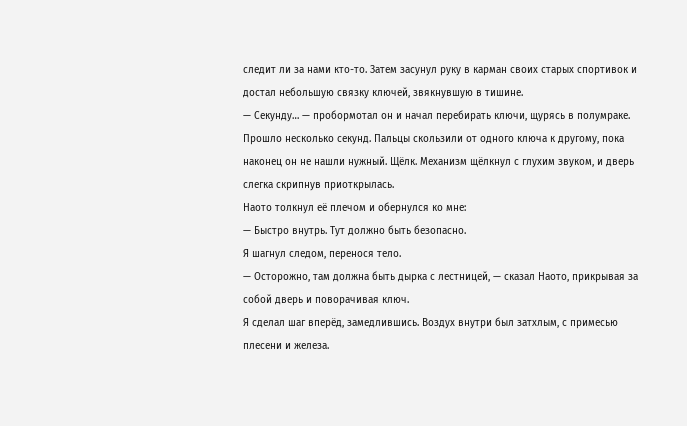следит ли за нами кто-то. Затем засунул руку в карман своих старых спортивок и достал небольшую связку ключей, звякнувшую в тишине.
— Секунду… — пробормотал он и начал перебирать ключи, щурясь в полумраке.
Прошло несколько секунд. Пальцы скользили от одного ключа к другому, пока наконец он не нашли нужный. Щёлк. Механизм щёлкнул с глухим звуком, и дверь слегка скрипнув приоткрылась.
Наото толкнул её плечом и обернулся ко мне:
— Быстро внутрь. Тут должно быть безопасно.
Я шагнул следом, перенося тело.
— Осторожно, там должна быть дырка с лестницей, — сказал Наото, прикрывая за собой дверь и поворачивая ключ.
Я сделал шаг вперёд, замедлившись. Воздух внутри был затхлым, с примесью плесени и железа.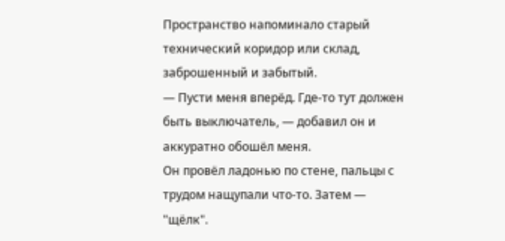Пространство напоминало старый технический коридор или склад, заброшенный и забытый.
— Пусти меня вперёд. Где-то тут должен быть выключатель, — добавил он и аккуратно обошёл меня.
Он провёл ладонью по стене, пальцы с трудом нащупали что-то. Затем —
"щёлк".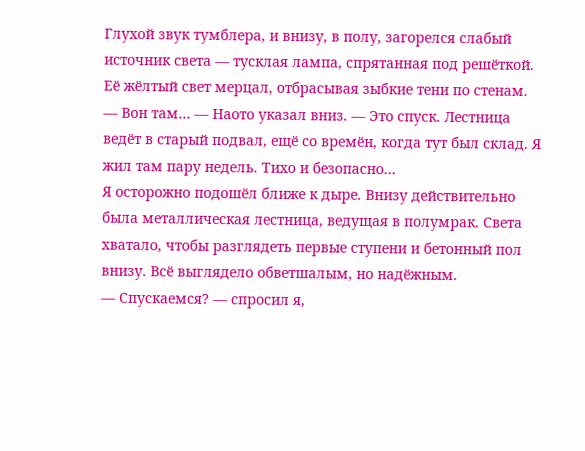Глухой звук тумблера, и внизу, в полу, загорелся слабый источник света — тусклая лампа, спрятанная под решёткой. Её жёлтый свет мерцал, отбрасывая зыбкие тени по стенам.
— Вон там… — Наото указал вниз. — Это спуск. Лестница ведёт в старый подвал, ещё со времён, когда тут был склад. Я жил там пару недель. Тихо и безопасно…
Я осторожно подошёл ближе к дыре. Внизу действительно была металлическая лестница, ведущая в полумрак. Света хватало, чтобы разглядеть первые ступени и бетонный пол внизу. Всё выглядело обветшалым, но надёжным.
— Спускаемся? — спросил я,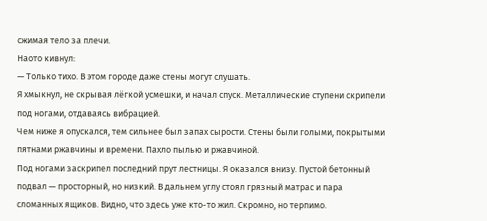сжимая тело за плечи.
Наото кивнул:
— Только тихо. В этом городе даже стены могут слушать.
Я хмыкнул, не скрывая лёгкой усмешки, и начал спуск. Металлические ступени скрипели под ногами, отдаваясь вибрацией.
Чем ниже я опускался, тем сильнее был запах сырости. Стены были голыми, покрытыми пятнами ржавчины и времени. Пахло пылью и ржавчиной.
Под ногами заскрипел последний прут лестницы. Я оказался внизу. Пустой бетонный подвал — просторный, но низкий. В дальнем углу стоял грязный матрас и пара сломанных ящиков. Видно, что здесь уже кто-то жил. Скромно, но терпимо.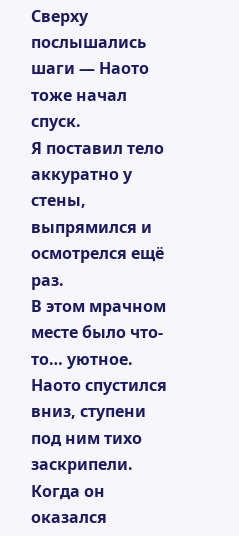Сверху послышались шаги — Наото тоже начал спуск.
Я поставил тело аккуратно у стены, выпрямился и осмотрелся ещё раз.
В этом мрачном месте было что-то… уютное.
Наото спустился вниз, ступени под ним тихо заскрипели. Когда он оказался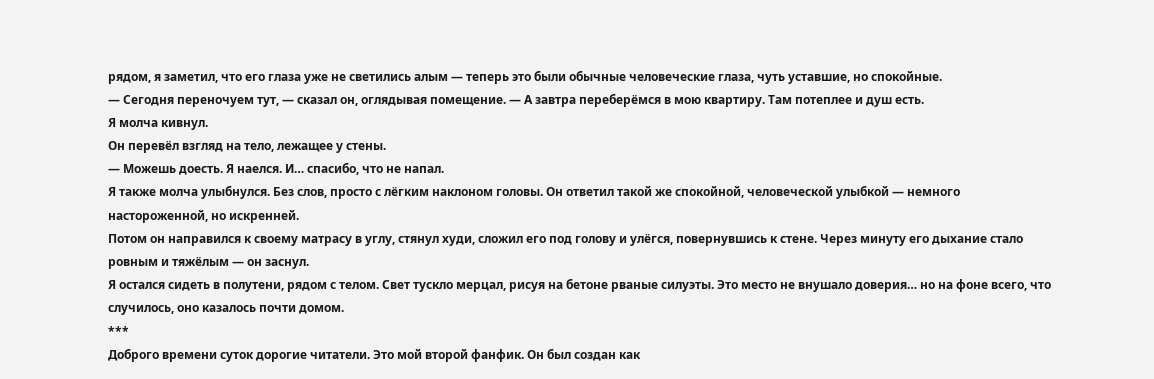рядом, я заметил, что его глаза уже не светились алым — теперь это были обычные человеческие глаза, чуть уставшие, но спокойные.
— Сегодня переночуем тут, — сказал он, оглядывая помещение. — А завтра переберёмся в мою квартиру. Там потеплее и душ есть.
Я молча кивнул.
Он перевёл взгляд на тело, лежащее у стены.
— Можешь доесть. Я наелся. И… спасибо, что не напал.
Я также молча улыбнулся. Без слов, просто с лёгким наклоном головы. Он ответил такой же спокойной, человеческой улыбкой — немного настороженной, но искренней.
Потом он направился к своему матрасу в углу, стянул худи, сложил его под голову и улёгся, повернувшись к стене. Через минуту его дыхание стало ровным и тяжёлым — он заснул.
Я остался сидеть в полутени, рядом с телом. Свет тускло мерцал, рисуя на бетоне рваные силуэты. Это место не внушало доверия… но на фоне всего, что случилось, оно казалось почти домом.
***
Доброго времени суток дорогие читатели. Это мой второй фанфик. Он был создан как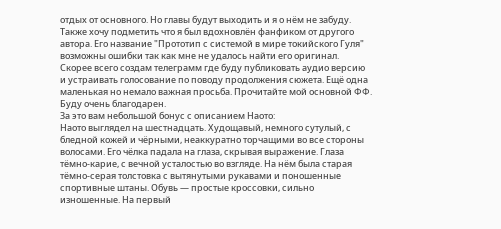отдых от основного. Но главы будут выходить и я о нём не забуду. Также хочу подметить что я был вдохновлён фанфиком от другого автора. Его название "Прототип с системой в мире токийского Гуля" возможны ошибки так как мне не удалось найти его оригинал. Скорее всего создам телеграмм где буду публиковать аудио версию и устраивать голосование по поводу продолжения сюжета. Ещё одна маленькая но немало важная просьба. Прочитайте мой основной ФФ. Буду очень благодарен.
За это вам небольшой бонус с описанием Наото:
Наото выглядел на шестнадцать. Худощавый, немного сутулый, с бледной кожей и чёрными, неаккуратно торчащими во все стороны волосами. Его чёлка падала на глаза, скрывая выражение. Глаза тёмно-карие, с вечной усталостью во взгляде. На нём была старая тёмно-серая толстовка с вытянутыми рукавами и поношенные спортивные штаны. Обувь — простые кроссовки, сильно изношенные. На первый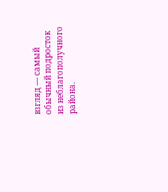взгляд — самый обычный подросток из неблагополучного района.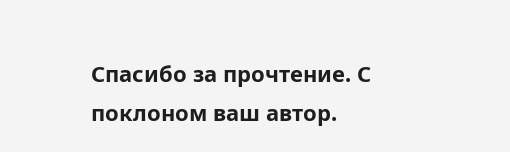Спасибо за прочтение. С поклоном ваш автор.